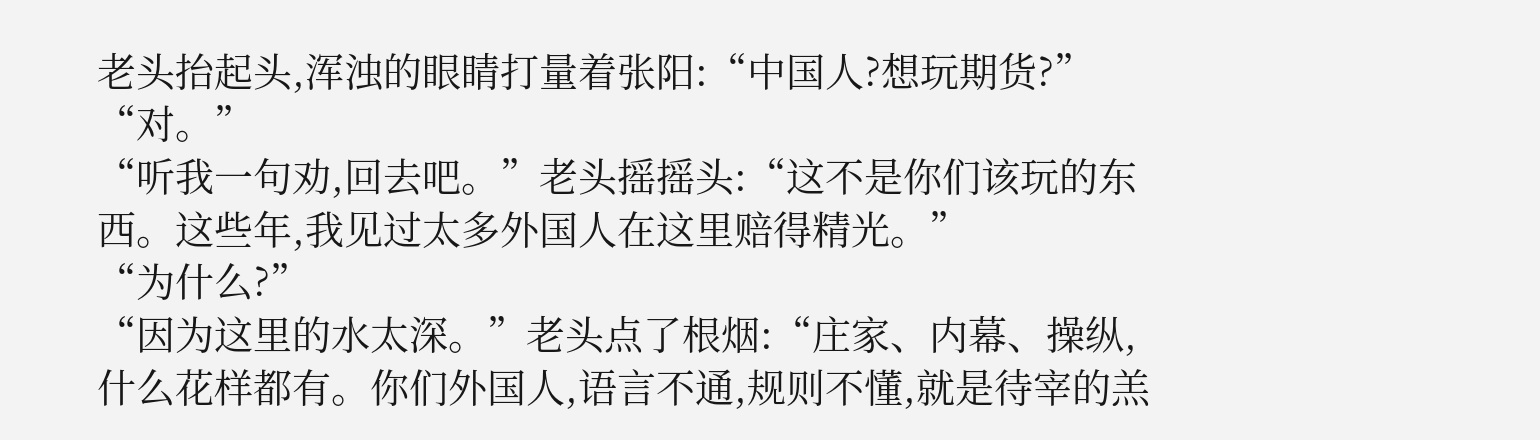老头抬起头,浑浊的眼睛打量着张阳:“中国人?想玩期货?”
“对。”
“听我一句劝,回去吧。”老头摇摇头:“这不是你们该玩的东西。这些年,我见过太多外国人在这里赔得精光。”
“为什么?”
“因为这里的水太深。”老头点了根烟:“庄家、内幕、操纵,什么花样都有。你们外国人,语言不通,规则不懂,就是待宰的羔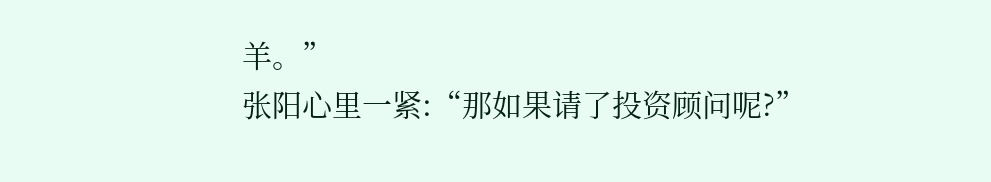羊。”
张阳心里一紧:“那如果请了投资顾问呢?”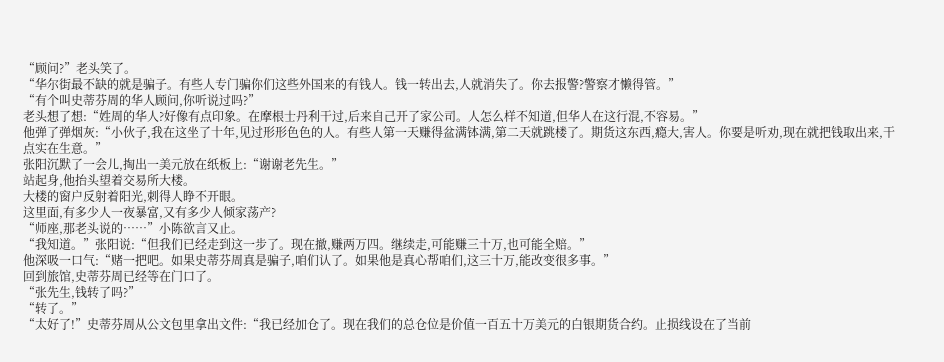“顾问?”老头笑了。
“华尔街最不缺的就是骗子。有些人专门骗你们这些外国来的有钱人。钱一转出去,人就消失了。你去报警?警察才懒得管。”
“有个叫史蒂芬周的华人顾问,你听说过吗?”
老头想了想:“姓周的华人?好像有点印象。在摩根士丹利干过,后来自己开了家公司。人怎么样不知道,但华人在这行混,不容易。”
他弹了弹烟灰:“小伙子,我在这坐了十年,见过形形色色的人。有些人第一天赚得盆满钵满,第二天就跳楼了。期货这东西,瘾大,害人。你要是听劝,现在就把钱取出来,干点实在生意。”
张阳沉默了一会儿,掏出一美元放在纸板上:“谢谢老先生。”
站起身,他抬头望着交易所大楼。
大楼的窗户反射着阳光,刺得人睁不开眼。
这里面,有多少人一夜暴富,又有多少人倾家荡产?
“师座,那老头说的……”小陈欲言又止。
“我知道。”张阳说:“但我们已经走到这一步了。现在撤,赚两万四。继续走,可能赚三十万,也可能全赔。”
他深吸一口气:“赌一把吧。如果史蒂芬周真是骗子,咱们认了。如果他是真心帮咱们,这三十万,能改变很多事。”
回到旅馆,史蒂芬周已经等在门口了。
“张先生,钱转了吗?”
“转了。”
“太好了!”史蒂芬周从公文包里拿出文件:“我已经加仓了。现在我们的总仓位是价值一百五十万美元的白银期货合约。止损线设在了当前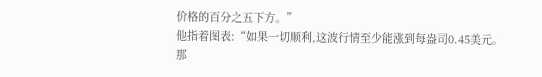价格的百分之五下方。”
他指着图表:“如果一切顺利,这波行情至少能涨到每盎司0.45美元。那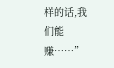样的话,我们能赚……”